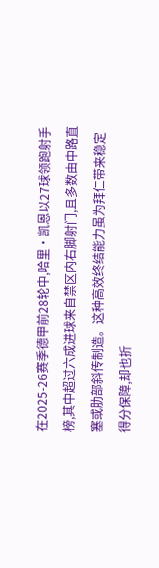在2025-26赛季德甲前28轮中,哈里·凯恩以27球领跑射手榜,其中超过六成进球来自禁区内右脚射门,且多数由中路直塞或肋部斜传制造。这种高效终结能力虽为拜仁带来稳定得分保障,却也折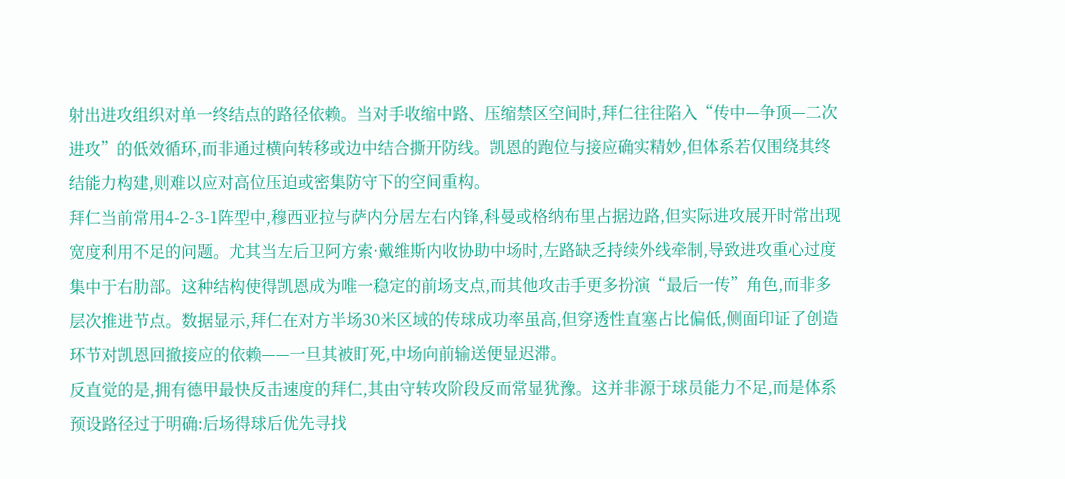射出进攻组织对单一终结点的路径依赖。当对手收缩中路、压缩禁区空间时,拜仁往往陷入“传中—争顶—二次进攻”的低效循环,而非通过横向转移或边中结合撕开防线。凯恩的跑位与接应确实精妙,但体系若仅围绕其终结能力构建,则难以应对高位压迫或密集防守下的空间重构。
拜仁当前常用4-2-3-1阵型中,穆西亚拉与萨内分居左右内锋,科曼或格纳布里占据边路,但实际进攻展开时常出现宽度利用不足的问题。尤其当左后卫阿方索·戴维斯内收协助中场时,左路缺乏持续外线牵制,导致进攻重心过度集中于右肋部。这种结构使得凯恩成为唯一稳定的前场支点,而其他攻击手更多扮演“最后一传”角色,而非多层次推进节点。数据显示,拜仁在对方半场30米区域的传球成功率虽高,但穿透性直塞占比偏低,侧面印证了创造环节对凯恩回撤接应的依赖——一旦其被盯死,中场向前输送便显迟滞。
反直觉的是,拥有德甲最快反击速度的拜仁,其由守转攻阶段反而常显犹豫。这并非源于球员能力不足,而是体系预设路径过于明确:后场得球后优先寻找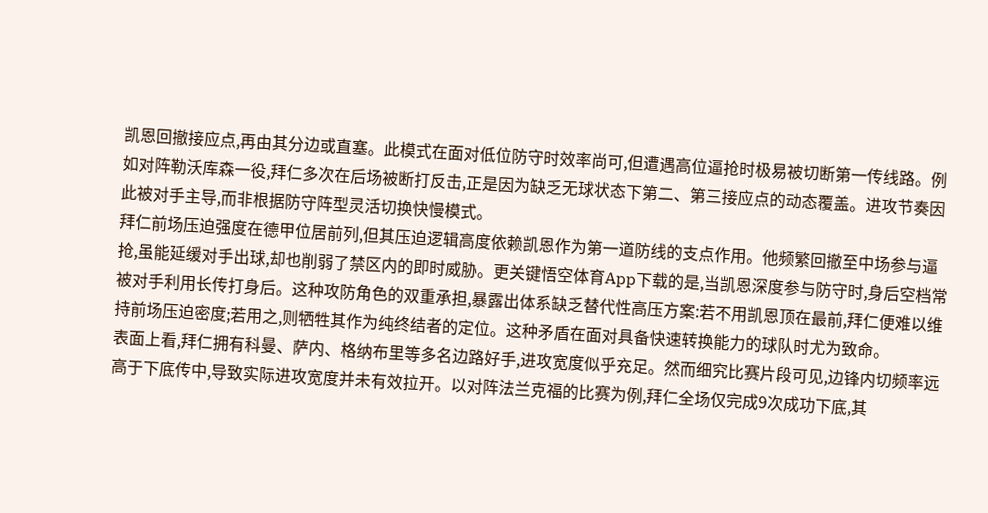凯恩回撤接应点,再由其分边或直塞。此模式在面对低位防守时效率尚可,但遭遇高位逼抢时极易被切断第一传线路。例如对阵勒沃库森一役,拜仁多次在后场被断打反击,正是因为缺乏无球状态下第二、第三接应点的动态覆盖。进攻节奏因此被对手主导,而非根据防守阵型灵活切换快慢模式。
拜仁前场压迫强度在德甲位居前列,但其压迫逻辑高度依赖凯恩作为第一道防线的支点作用。他频繁回撤至中场参与逼抢,虽能延缓对手出球,却也削弱了禁区内的即时威胁。更关键悟空体育App下载的是,当凯恩深度参与防守时,身后空档常被对手利用长传打身后。这种攻防角色的双重承担,暴露出体系缺乏替代性高压方案:若不用凯恩顶在最前,拜仁便难以维持前场压迫密度;若用之,则牺牲其作为纯终结者的定位。这种矛盾在面对具备快速转换能力的球队时尤为致命。
表面上看,拜仁拥有科曼、萨内、格纳布里等多名边路好手,进攻宽度似乎充足。然而细究比赛片段可见,边锋内切频率远高于下底传中,导致实际进攻宽度并未有效拉开。以对阵法兰克福的比赛为例,拜仁全场仅完成9次成功下底,其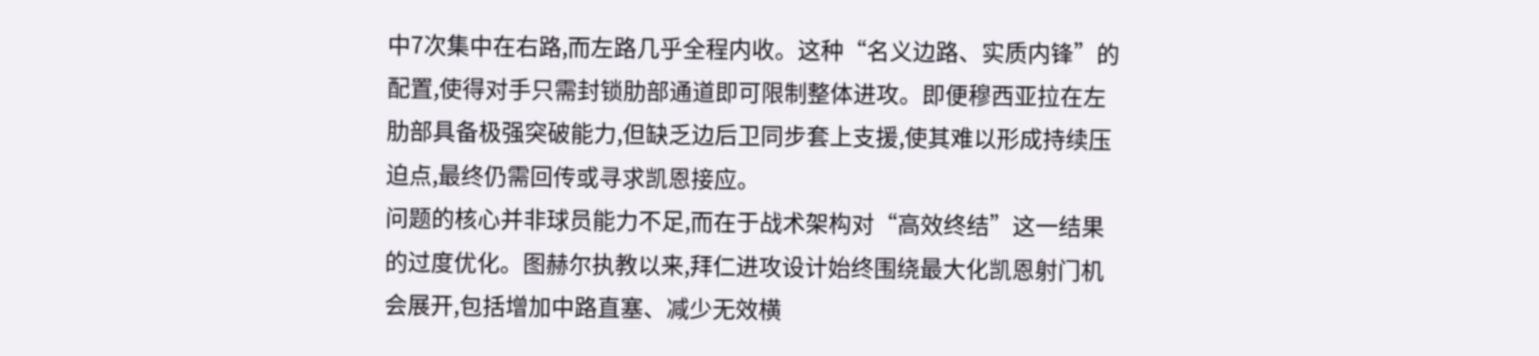中7次集中在右路,而左路几乎全程内收。这种“名义边路、实质内锋”的配置,使得对手只需封锁肋部通道即可限制整体进攻。即便穆西亚拉在左肋部具备极强突破能力,但缺乏边后卫同步套上支援,使其难以形成持续压迫点,最终仍需回传或寻求凯恩接应。
问题的核心并非球员能力不足,而在于战术架构对“高效终结”这一结果的过度优化。图赫尔执教以来,拜仁进攻设计始终围绕最大化凯恩射门机会展开,包括增加中路直塞、减少无效横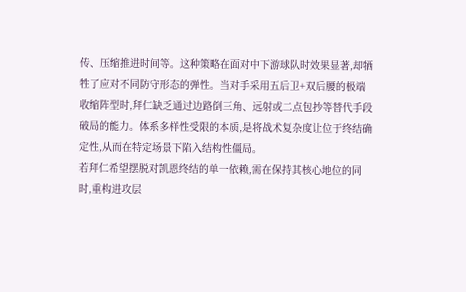传、压缩推进时间等。这种策略在面对中下游球队时效果显著,却牺牲了应对不同防守形态的弹性。当对手采用五后卫+双后腰的极端收缩阵型时,拜仁缺乏通过边路倒三角、远射或二点包抄等替代手段破局的能力。体系多样性受限的本质,是将战术复杂度让位于终结确定性,从而在特定场景下陷入结构性僵局。
若拜仁希望摆脱对凯恩终结的单一依赖,需在保持其核心地位的同时,重构进攻层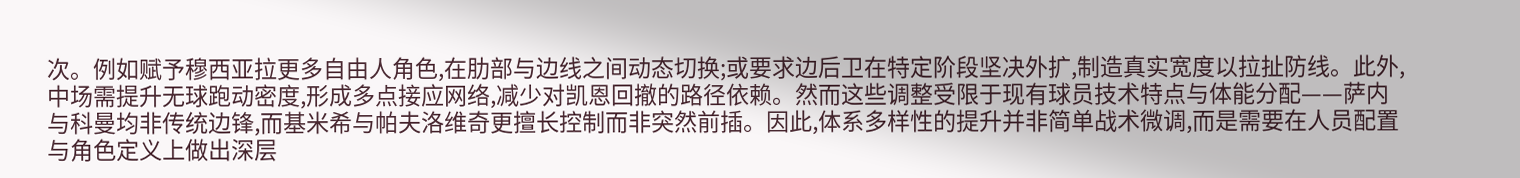次。例如赋予穆西亚拉更多自由人角色,在肋部与边线之间动态切换;或要求边后卫在特定阶段坚决外扩,制造真实宽度以拉扯防线。此外,中场需提升无球跑动密度,形成多点接应网络,减少对凯恩回撤的路径依赖。然而这些调整受限于现有球员技术特点与体能分配——萨内与科曼均非传统边锋,而基米希与帕夫洛维奇更擅长控制而非突然前插。因此,体系多样性的提升并非简单战术微调,而是需要在人员配置与角色定义上做出深层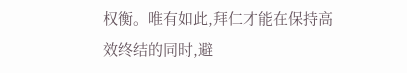权衡。唯有如此,拜仁才能在保持高效终结的同时,避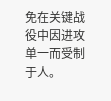免在关键战役中因进攻单一而受制于人。